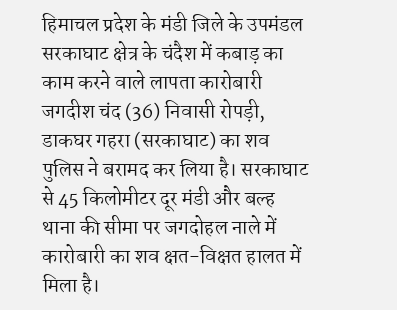हिमाचल प्रदेश के मंडी जिले के उपमंडल सरकाघाट क्षेत्र के चंदैश में कबाड़ का काम करने वाले लापता कारोबारी जगदीश चंद (36) निवासी रोपड़ी, डाकघर गहरा (सरकाघाट) का शव पुलिस ने बरामद कर लिया है। सरकाघाट से 45 किलोमीटर दूर मंडी और बल्ह थाना की सीमा पर जगदोहल नाले में कारोबारी का शव क्षत-विक्षत हालत में मिला है।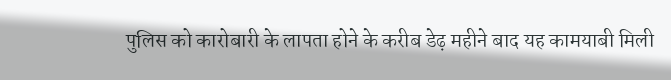पुलिस को कारोबारी के लापता होने के करीब डेढ़ महीने बाद यह कामयाबी मिली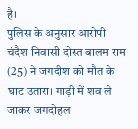है।
पुलिस के अनुसार आरोपी चंदैश निवासी दोस्त बालम राम (25) ने जगदीश को मौत के घाट उतारा। गाड़ी में शव ले जाकर जगदोहल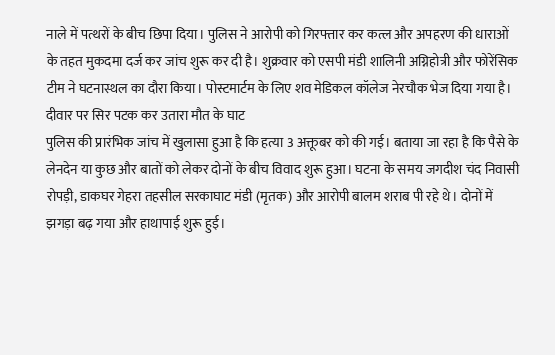नाले में पत्थरों के बीच छिपा दिया। पुलिस ने आरोपी को गिरफ्तार कर कत्ल और अपहरण की धाराओं के तहत मुकदमा दर्ज कर जांच शुरू कर दी है। शुक्रवार को एसपी मंडी शालिनी अग्निहोत्री और फोरेंसिक टीम ने घटनास्थल का दौरा किया। पोस्टमार्टम के लिए शव मेडिकल कॉलेज नेरचौक भेज दिया गया है।
दीवार पर सिर पटक कर उतारा मौत के घाट
पुलिस की प्रारंभिक जांच में खुलासा हुआ है कि हत्या 3 अक्तूबर को की गई। बताया जा रहा है कि पैसे के लेनदेन या कुछ और बातों को लेकर दोनों के बीच विवाद शुरू हुआ। घटना के समय जगदीश चंद निवासी रोपड़ी, डाकघर गेहरा तहसील सरकाघाट मंडी (मृतक) और आरोपी बालम शराब पी रहे थे। दोनों में झगड़ा बढ़ गया और हाथापाई शुरू हुई।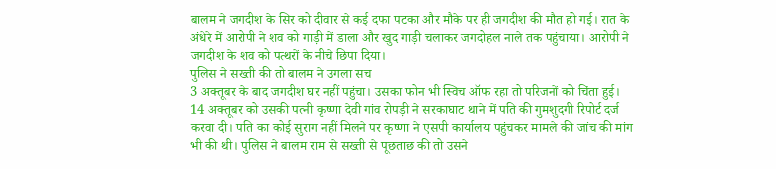बालम ने जगदीश के सिर को दीवार से कई दफा पटका और मौके पर ही जगदीश की मौत हो गई। रात के अंधेरे में आरोपी ने शव को गाड़ी में डाला और खुद गाड़ी चलाकर जगदोहल नाले तक पहुंचाया। आरोपी ने जगदीश के शव को पत्थरों के नीचे छिपा दिया।
पुलिस ने सख्ती की तो बालम ने उगला सच
3 अक्तूबर के बाद जगदीश घर नहीं पहुंचा। उसका फोन भी स्विच ऑफ रहा तो परिजनों को चिंता हुई। 14 अक्तूबर को उसकी पत्नी कृष्णा देवी गांव रोपड़ी ने सरकाघाट थाने में पति की गुमशुदगी रिपोर्ट दर्ज करवा दी। पति का कोई सुराग नहीं मिलने पर कृष्णा ने एसपी कार्यालय पहुंचकर मामले की जांच की मांग भी की थी। पुलिस ने बालम राम से सख्ती से पूछताछ की तो उसने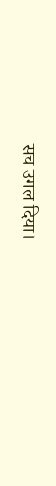सच उगल दिया।